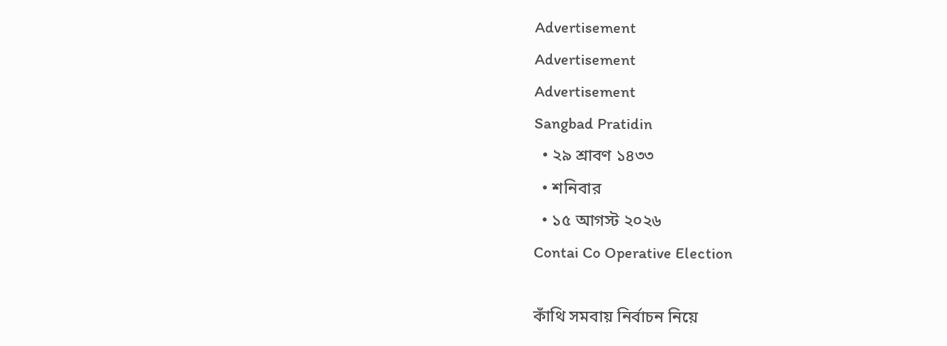Advertisement
Advertisement
Advertisement
Sangbad Pratidin
  • ২৯ শ্রাবণ ১৪৩৩
  • শনিবার
  • ১৫ আগস্ট ২০২৬
Contai Co Operative Election

কাঁথি সমবায় নির্বাচন নিয়ে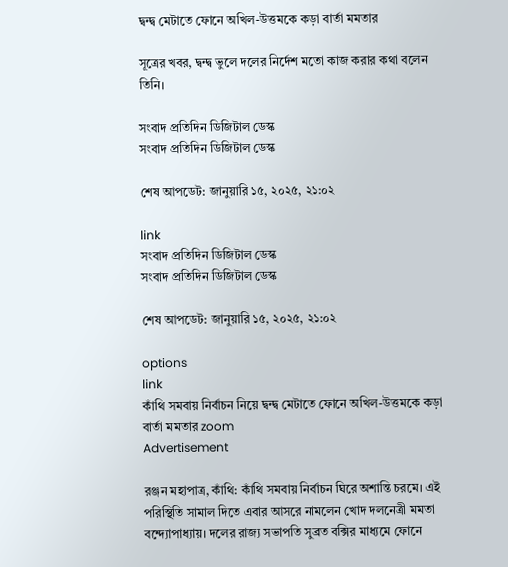দ্বন্দ্ব মেটাতে ফোনে অখিল-উত্তমকে কড়া বার্তা মমতার

সূত্রের খবর, দ্বন্দ্ব ভুলে দলের নির্দেশ মতো কাজ করার কথা বলেন তিনি।

সংবাদ প্রতিদিন ডিজিটাল ডেস্ক
সংবাদ প্রতিদিন ডিজিটাল ডেস্ক

শেষ আপডেট: জানুয়ারি ১৫, ২০২৫, ২১:০২

link
সংবাদ প্রতিদিন ডিজিটাল ডেস্ক
সংবাদ প্রতিদিন ডিজিটাল ডেস্ক

শেষ আপডেট: জানুয়ারি ১৫, ২০২৫, ২১:০২

options
link
কাঁথি সমবায় নির্বাচন নিয়ে দ্বন্দ্ব মেটাতে ফোনে অখিল-উত্তমকে কড়া বার্তা মমতার zoom
Advertisement

রঞ্জন মহাপাত্র, কাঁথি: কাঁথি সমবায় নির্বাচন ঘিরে অশান্তি চরমে। এই পরিস্থিতি সামাল দিতে এবার আসরে নামলেন খোদ দলনেত্রী মমতা বন্দ্যোপাধ্যায়। দলের রাজ্য সভাপতি সুব্রত বক্সির মাধ্যমে ফোনে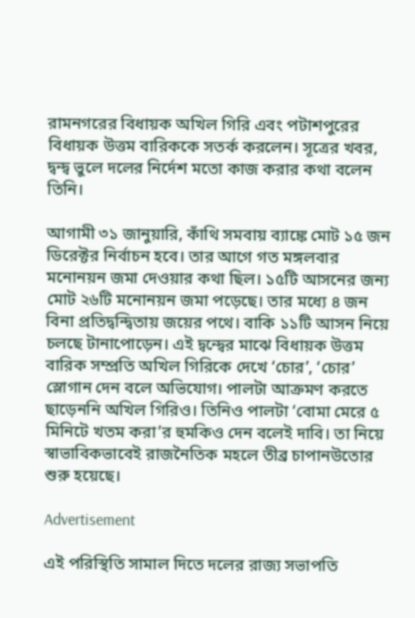রামনগরের বিধায়ক অখিল গিরি এবং পটাশপুরের বিধায়ক উত্তম বারিককে সতর্ক করলেন। সূত্রের খবর, দ্বন্দ্ব ভুলে দলের নির্দেশ মতো কাজ করার কথা বলেন তিনি।

আগামী ৩১ জানুয়ারি, কাঁথি সমবায় ব্যাঙ্কে মোট ১৫ জন ডিরেক্টর নির্বাচন হবে। তার আগে গত মঙ্গলবার মনোনয়ন জমা দেওয়ার কথা ছিল। ১৫টি আসনের জন্য মোট ২৬টি মনোনয়ন জমা পড়েছে। তার মধ্যে ৪ জন বিনা প্রতিদ্বন্দ্বিতায় জয়ের পথে। বাকি ১১টি আসন নিয়ে চলছে টানাপোড়েন। এই দ্বন্দ্বের মাঝে বিধায়ক উত্তম বারিক সম্প্রতি অখিল গিরিকে দেখে ‘চোর’, ‘চোর’ স্লোগান দেন বলে অভিযোগ। পালটা আক্রমণ করতে ছাড়েননি অখিল গিরিও। তিনিও পালটা ‘বোমা মেরে ৫ মিনিটে খতম করা’র হুমকিও দেন বলেই দাবি। তা নিয়ে স্বাভাবিকভাবেই রাজনৈতিক মহলে তীব্র চাপানউতোর শুরু হয়েছে।

Advertisement

এই পরিস্থিতি সামাল দিতে দলের রাজ্য সভাপতি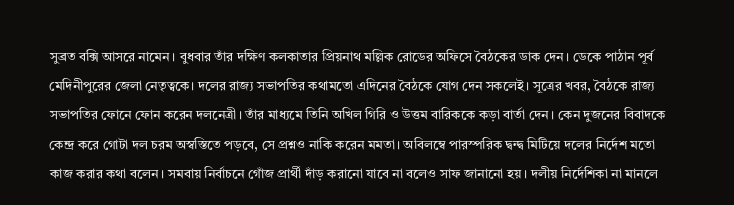সুব্রত বক্সি আসরে নামেন। বুধবার তাঁর দক্ষিণ কলকাতার প্রিয়নাথ মল্লিক রোডের অফিসে বৈঠকের ডাক দেন। ডেকে পাঠান পূর্ব মেদিনীপুরের জেলা নেতৃত্বকে। দলের রাজ্য সভাপতির কথামতো এদিনের বৈঠকে যোগ দেন সকলেই। সূত্রের খবর, বৈঠকে রাজ্য সভাপতির ফোনে ফোন করেন দলনেত্রী। তাঁর মাধ্যমে তিনি অখিল গিরি ও উত্তম বারিককে কড়া বার্তা দেন। কেন দুজনের বিবাদকে কেন্দ্র করে গোটা দল চরম অস্বস্তিতে পড়বে, সে প্রশ্নও নাকি করেন মমতা। অবিলম্বে পারস্পরিক দ্বন্দ্ব মিটিয়ে দলের নির্দেশ মতো কাজ করার কথা বলেন। সমবায় নির্বাচনে গোঁজ প্রার্থী দাঁড় করানো যাবে না বলেও সাফ জানানো হয়। দলীয় নির্দেশিকা না মানলে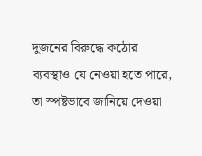দুজনের বিরুদ্ধে কঠোর ব্যবস্থাও যে নেওয়া হতে পারে, তা স্পষ্টভাবে জানিয়ে দেওয়া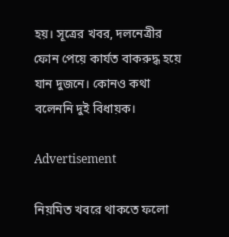হয়। সূত্রের খবর, দলনেত্রীর ফোন পেয়ে কার্যত বাকরুদ্ধ হয়ে যান দুজনে। কোনও কথা বলেননি দুই বিধায়ক।

Advertisement

নিয়মিত খবরে থাকতে ফলো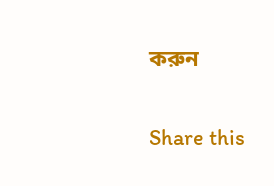করুন

Share this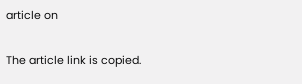article on

The article link is copied.